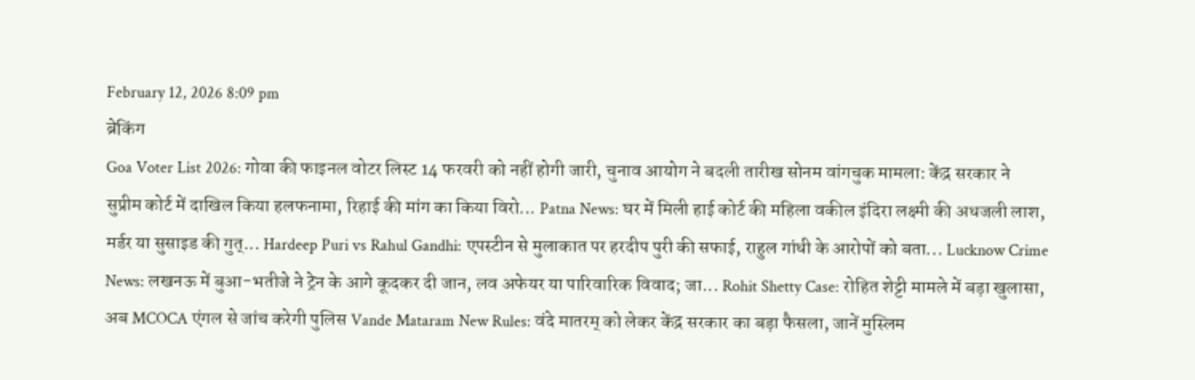February 12, 2026 8:09 pm
ब्रेकिंग
Goa Voter List 2026: गोवा की फाइनल वोटर लिस्ट 14 फरवरी को नहीं होगी जारी, चुनाव आयोग ने बदली तारीख सोनम वांगचुक मामला: केंद्र सरकार ने सुप्रीम कोर्ट में दाखिल किया हलफनामा, रिहाई की मांग का किया विरो... Patna News: घर में मिली हाई कोर्ट की महिला वकील इंदिरा लक्ष्मी की अधजली लाश, मर्डर या सुसाइड की गुत्... Hardeep Puri vs Rahul Gandhi: एपस्टीन से मुलाकात पर हरदीप पुरी की सफाई, राहुल गांधी के आरोपों को बता... Lucknow Crime News: लखनऊ में बुआ-भतीजे ने ट्रेन के आगे कूदकर दी जान, लव अफेयर या पारिवारिक विवाद; जा... Rohit Shetty Case: रोहित शेट्टी मामले में बड़ा खुलासा, अब MCOCA एंगल से जांच करेगी पुलिस Vande Mataram New Rules: वंदे मातरम् को लेकर केंद्र सरकार का बड़ा फैसला, जानें मुस्लिम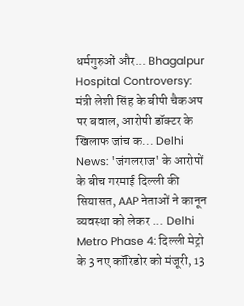धर्मगुरुओं और... Bhagalpur Hospital Controversy: मंत्री लेशी सिंह के बीपी चैकअप पर बवाल, आरोपी डॉक्टर के खिलाफ जांच क... Delhi News: 'जंगलराज' के आरोपों के बीच गरमाई दिल्ली की सियासत, AAP नेताओं ने कानून व्यवस्था को लेकर ... Delhi Metro Phase 4: दिल्ली मेट्रो के 3 नए कॉरिडोर को मंजूरी, 13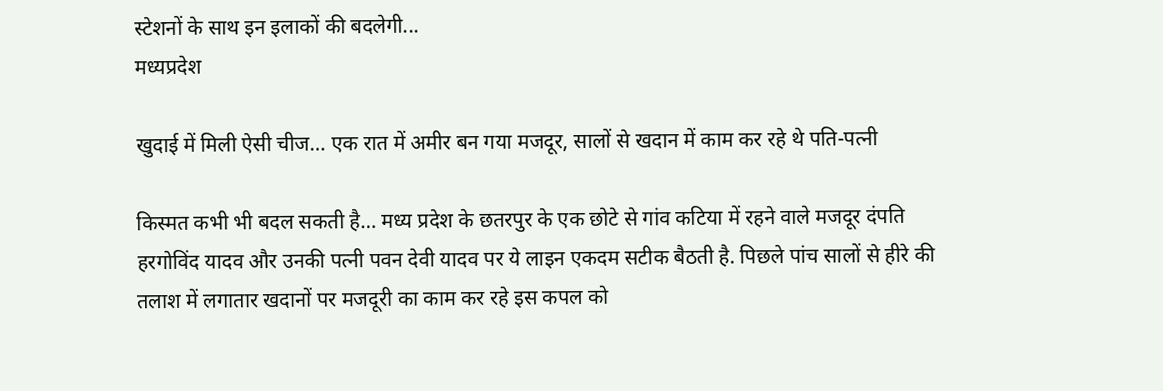स्टेशनों के साथ इन इलाकों की बदलेगी...
मध्यप्रदेश

खुदाई में मिली ऐसी चीज… एक रात में अमीर बन गया मजदूर, सालों से खदान में काम कर रहे थे पति-पत्नी

किस्मत कभी भी बदल सकती है… मध्य प्रदेश के छतरपुर के एक छोटे से गांव कटिया में रहने वाले मजदूर दंपति हरगोविंद यादव और उनकी पत्नी पवन देवी यादव पर ये लाइन एकदम सटीक बैठती है. पिछले पांच सालों से हीरे की तलाश में लगातार खदानों पर मजदूरी का काम कर रहे इस कपल को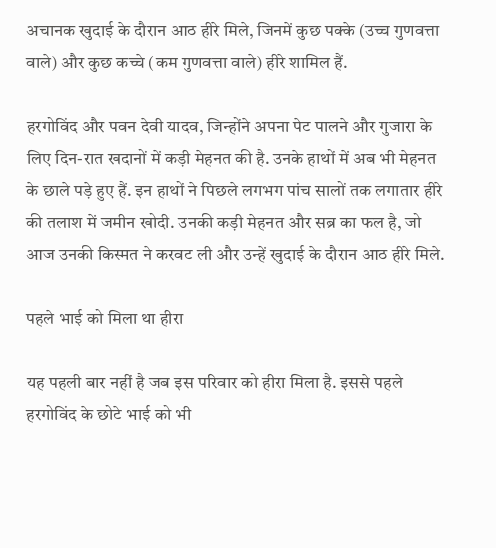अचानक खुदाई के दौरान आठ हीरे मिले, जिनमें कुछ पक्के (उच्च गुणवत्ता वाले) और कुछ कच्चे (कम गुणवत्ता वाले) हीरे शामिल हैं.

हरगोविंद और पवन देवी यादव, जिन्होंने अपना पेट पालने और गुजारा के लिए दिन-रात खदानों में कड़ी मेहनत की है. उनके हाथों में अब भी मेहनत के छाले पड़े हुए हैं. इन हाथों ने पिछले लगभग पांच सालों तक लगातार हीरे की तलाश में जमीन खोदी. उनकी कड़ी मेहनत और सब्र का फल है, जो आज उनकी किस्मत ने करवट ली और उन्हें खुदाई के दौरान आठ हीरे मिले.

पहले भाई को मिला था हीरा

यह पहली बार नहीं है जब इस परिवार को हीरा मिला है. इससे पहले हरगोविंद के छोटे भाई को भी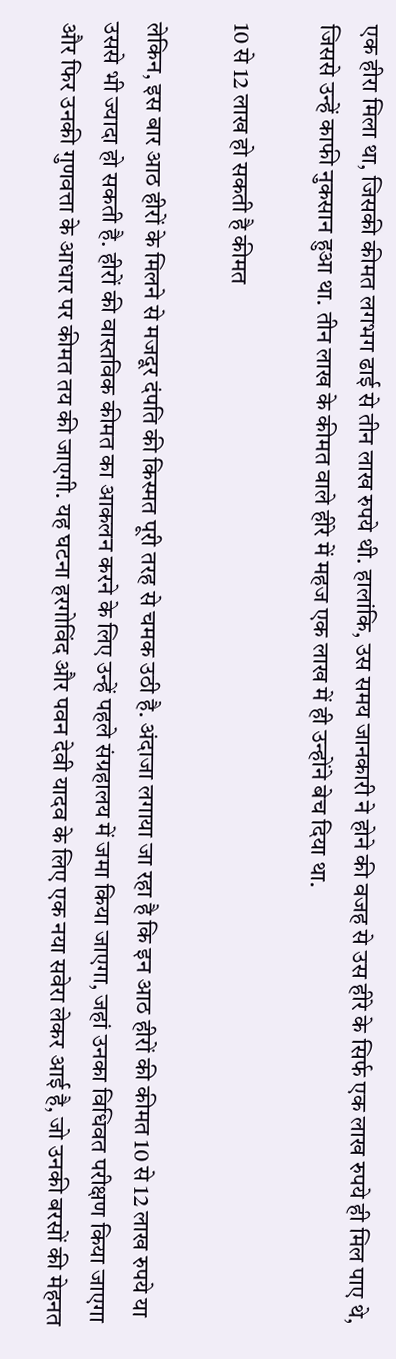एक हीरा मिला था, जिसकी कीमत लगभग ढाई से तीन लाख रुपये थी. हालांकि, उस समय जानकारी ने होने की वजह से उस हीरे के सिर्फ एक लाख रुपये ही मिल पाए थे, जिससे उन्हें काफी नुकसान हुआ था. तीन लाख के कीमत वाले हीरे में महज एक लाख में ही उन्होंने बेच दिया था.

10 से 12 लाख हो सकती है कीमत

लेकिन, इस बार आठ हीरों के मिलने से मजदूर दंपति की किस्मत पूरी तरह से चमक उठी है. अंदाजा लगाया जा रहा है कि इन आठ हीरों की कीमत 10 से 12 लाख रुपये या उससे भी ज्यादा हो सकती है. हीरों की वास्तविक कीमत का आकलन करने के लिए उन्हें पहले संग्रहालय में जमा किया जाएगा, जहां उनका विधिवत परीक्षण किया जाएगा और फिर उनकी गुणवत्ता के आधार पर कीमत तय की जाएगी. यह घटना हरगोविंद और पवन देवी यादव के लिए एक नया सवेरा लेकर आई है, जो उनकी बरसों की मेहनत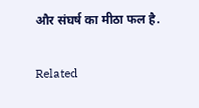और संघर्ष का मीठा फल है.

Related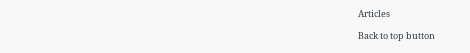Articles

Back to top button